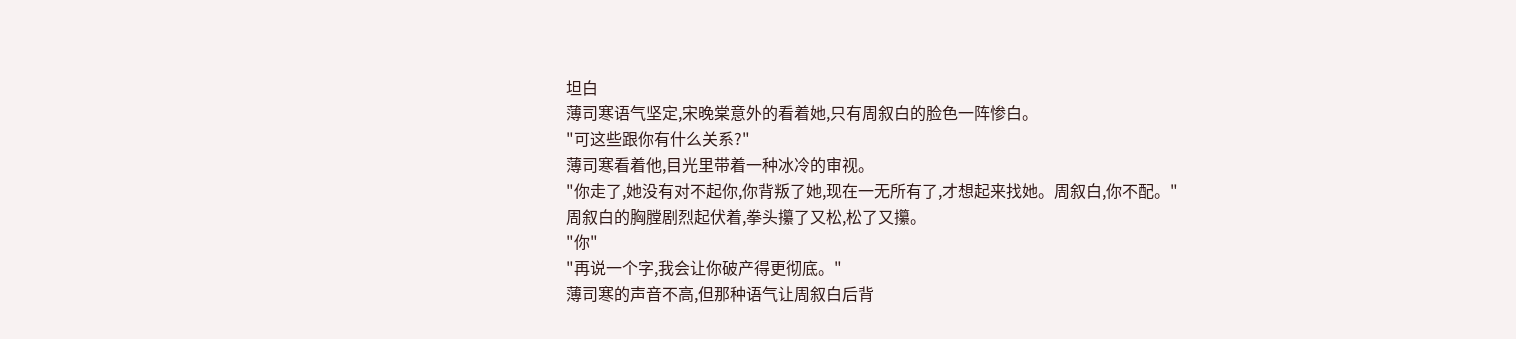坦白
薄司寒语气坚定,宋晚棠意外的看着她,只有周叙白的脸色一阵惨白。
"可这些跟你有什么关系?"
薄司寒看着他,目光里带着一种冰冷的审视。
"你走了,她没有对不起你,你背叛了她,现在一无所有了,才想起来找她。周叙白,你不配。"
周叙白的胸膛剧烈起伏着,拳头攥了又松,松了又攥。
"你"
"再说一个字,我会让你破产得更彻底。"
薄司寒的声音不高,但那种语气让周叙白后背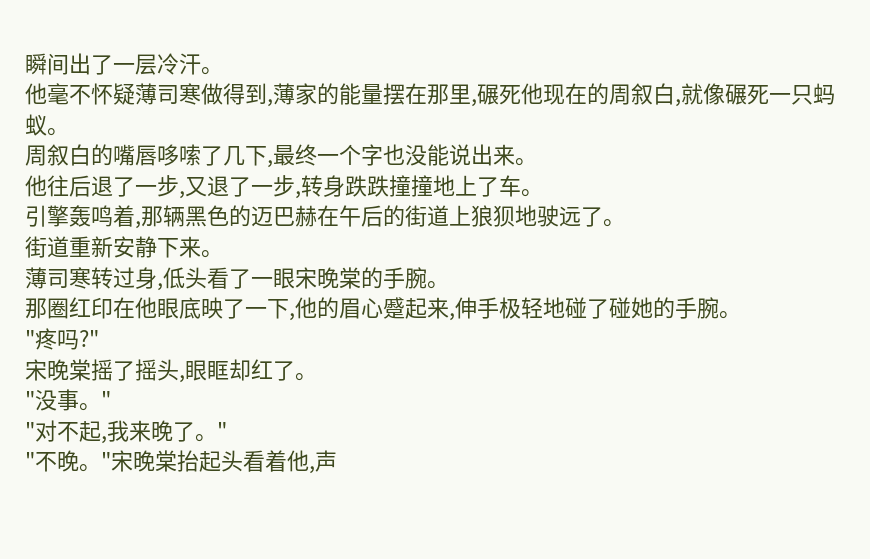瞬间出了一层冷汗。
他毫不怀疑薄司寒做得到,薄家的能量摆在那里,碾死他现在的周叙白,就像碾死一只蚂蚁。
周叙白的嘴唇哆嗦了几下,最终一个字也没能说出来。
他往后退了一步,又退了一步,转身跌跌撞撞地上了车。
引擎轰鸣着,那辆黑色的迈巴赫在午后的街道上狼狈地驶远了。
街道重新安静下来。
薄司寒转过身,低头看了一眼宋晚棠的手腕。
那圈红印在他眼底映了一下,他的眉心蹙起来,伸手极轻地碰了碰她的手腕。
"疼吗?"
宋晚棠摇了摇头,眼眶却红了。
"没事。"
"对不起,我来晚了。"
"不晚。"宋晚棠抬起头看着他,声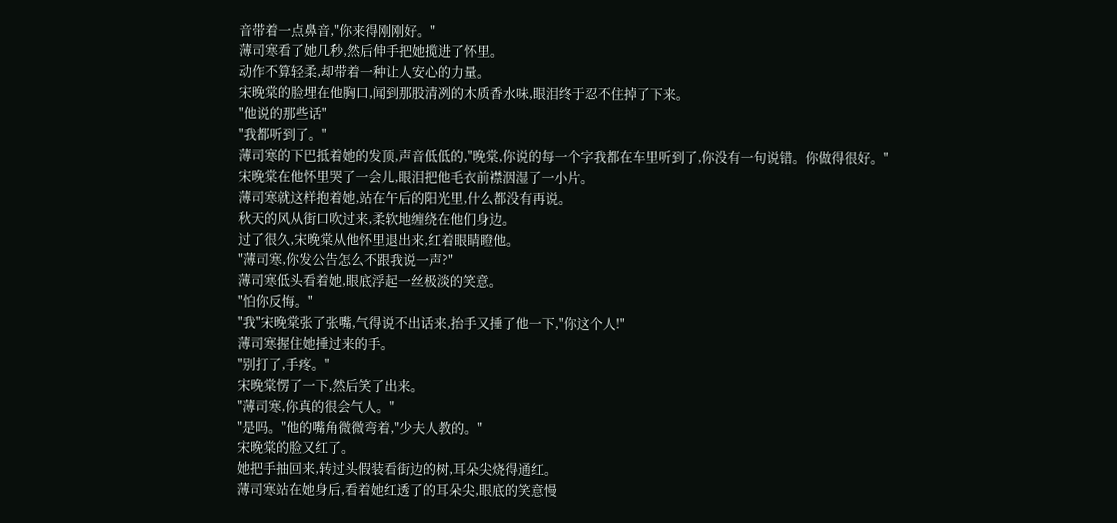音带着一点鼻音,"你来得刚刚好。"
薄司寒看了她几秒,然后伸手把她揽进了怀里。
动作不算轻柔,却带着一种让人安心的力量。
宋晚棠的脸埋在他胸口,闻到那股清冽的木质香水味,眼泪终于忍不住掉了下来。
"他说的那些话"
"我都听到了。"
薄司寒的下巴抵着她的发顶,声音低低的,"晚棠,你说的每一个字我都在车里听到了,你没有一句说错。你做得很好。"
宋晚棠在他怀里哭了一会儿,眼泪把他毛衣前襟洇湿了一小片。
薄司寒就这样抱着她,站在午后的阳光里,什么都没有再说。
秋天的风从街口吹过来,柔软地缠绕在他们身边。
过了很久,宋晚棠从他怀里退出来,红着眼睛瞪他。
"薄司寒,你发公告怎么不跟我说一声?"
薄司寒低头看着她,眼底浮起一丝极淡的笑意。
"怕你反悔。"
"我"宋晚棠张了张嘴,气得说不出话来,抬手又捶了他一下,"你这个人!"
薄司寒握住她捶过来的手。
"别打了,手疼。"
宋晚棠愣了一下,然后笑了出来。
"薄司寒,你真的很会气人。"
"是吗。"他的嘴角微微弯着,"少夫人教的。"
宋晚棠的脸又红了。
她把手抽回来,转过头假装看街边的树,耳朵尖烧得通红。
薄司寒站在她身后,看着她红透了的耳朵尖,眼底的笑意慢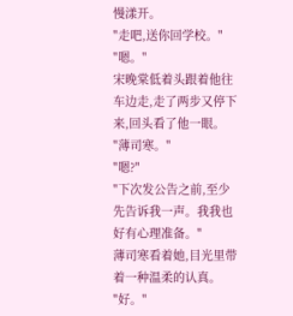慢漾开。
"走吧,送你回学校。"
"嗯。"
宋晚棠低着头跟着他往车边走,走了两步又停下来,回头看了他一眼。
"薄司寒。"
"嗯?"
"下次发公告之前,至少先告诉我一声。我我也好有心理准备。"
薄司寒看着她,目光里带着一种温柔的认真。
"好。"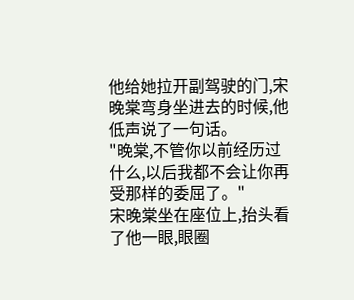他给她拉开副驾驶的门,宋晚棠弯身坐进去的时候,他低声说了一句话。
"晚棠,不管你以前经历过什么,以后我都不会让你再受那样的委屈了。"
宋晚棠坐在座位上,抬头看了他一眼,眼圈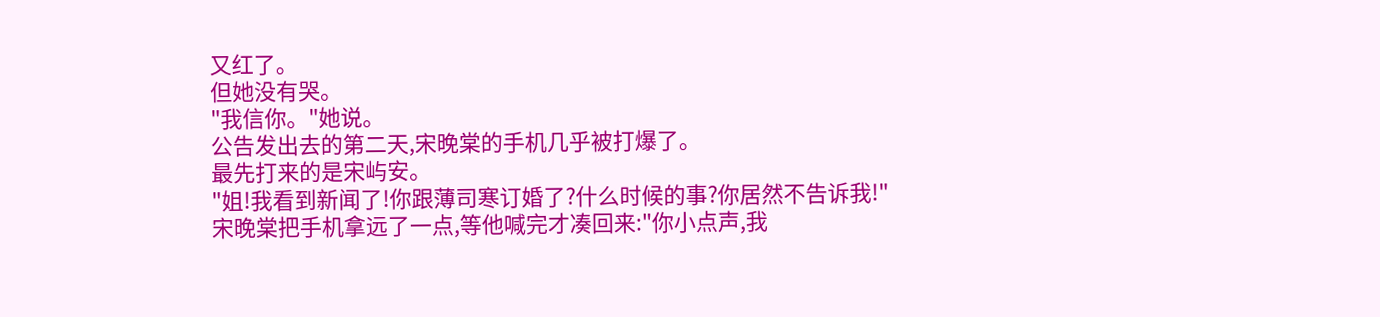又红了。
但她没有哭。
"我信你。"她说。
公告发出去的第二天,宋晚棠的手机几乎被打爆了。
最先打来的是宋屿安。
"姐!我看到新闻了!你跟薄司寒订婚了?什么时候的事?你居然不告诉我!"
宋晚棠把手机拿远了一点,等他喊完才凑回来:"你小点声,我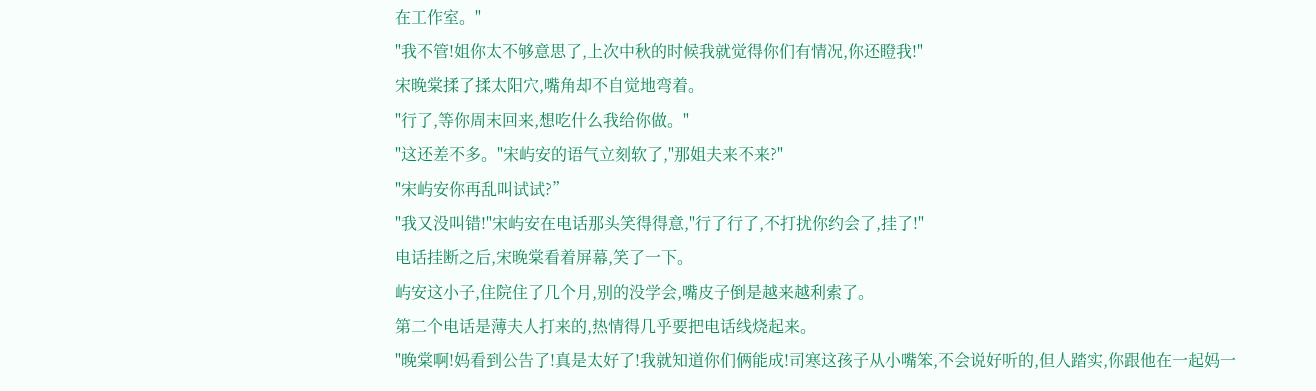在工作室。"
"我不管!姐你太不够意思了,上次中秋的时候我就觉得你们有情况,你还瞪我!"
宋晚棠揉了揉太阳穴,嘴角却不自觉地弯着。
"行了,等你周末回来,想吃什么我给你做。"
"这还差不多。"宋屿安的语气立刻软了,"那姐夫来不来?"
"宋屿安你再乱叫试试?”
"我又没叫错!"宋屿安在电话那头笑得得意,"行了行了,不打扰你约会了,挂了!"
电话挂断之后,宋晚棠看着屏幕,笑了一下。
屿安这小子,住院住了几个月,别的没学会,嘴皮子倒是越来越利索了。
第二个电话是薄夫人打来的,热情得几乎要把电话线烧起来。
"晚棠啊!妈看到公告了!真是太好了!我就知道你们俩能成!司寒这孩子从小嘴笨,不会说好听的,但人踏实,你跟他在一起妈一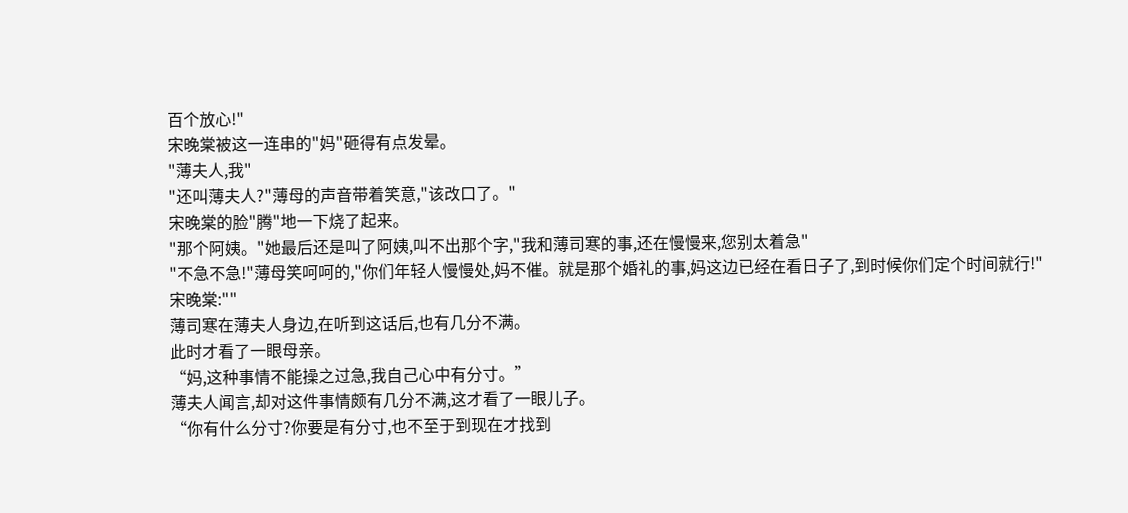百个放心!"
宋晚棠被这一连串的"妈"砸得有点发晕。
"薄夫人,我"
"还叫薄夫人?"薄母的声音带着笑意,"该改口了。"
宋晚棠的脸"腾"地一下烧了起来。
"那个阿姨。"她最后还是叫了阿姨,叫不出那个字,"我和薄司寒的事,还在慢慢来,您别太着急"
"不急不急!"薄母笑呵呵的,"你们年轻人慢慢处,妈不催。就是那个婚礼的事,妈这边已经在看日子了,到时候你们定个时间就行!"
宋晚棠:""
薄司寒在薄夫人身边,在听到这话后,也有几分不满。
此时才看了一眼母亲。
“妈,这种事情不能操之过急,我自己心中有分寸。”
薄夫人闻言,却对这件事情颇有几分不满,这才看了一眼儿子。
“你有什么分寸?你要是有分寸,也不至于到现在才找到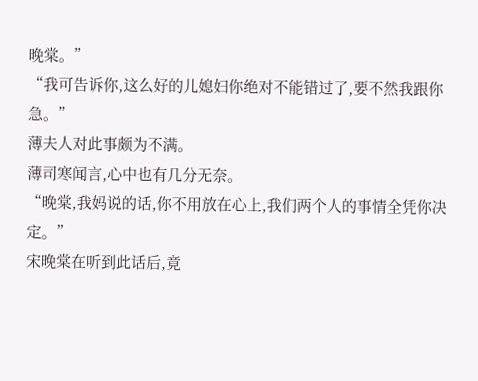晚棠。”
“我可告诉你,这么好的儿媳妇你绝对不能错过了,要不然我跟你急。”
薄夫人对此事颇为不满。
薄司寒闻言,心中也有几分无奈。
“晚棠,我妈说的话,你不用放在心上,我们两个人的事情全凭你决定。”
宋晚棠在听到此话后,竟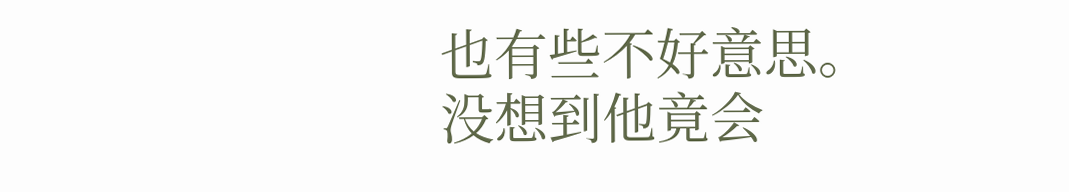也有些不好意思。
没想到他竟会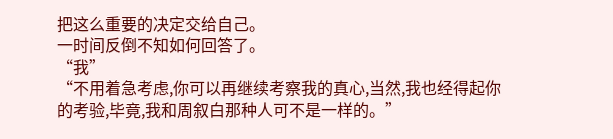把这么重要的决定交给自己。
一时间反倒不知如何回答了。
“我”
“不用着急考虑,你可以再继续考察我的真心,当然,我也经得起你的考验,毕竟,我和周叙白那种人可不是一样的。”